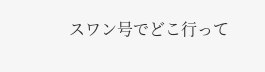スワン号でどこ行って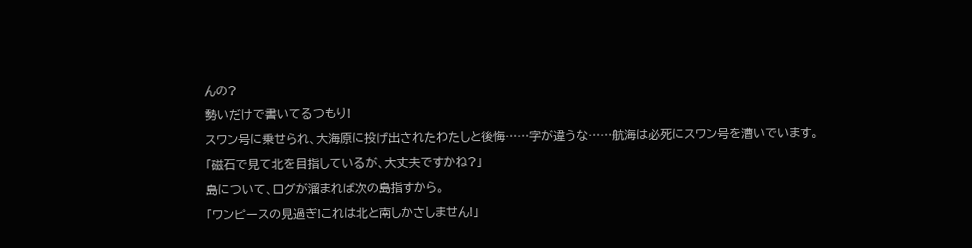んの?
勢いだけで書いてるつもり!
スワン号に乗せられ、大海原に投げ出されたわたしと後悔……字が違うな……航海は必死にスワン号を漕いでいます。
「磁石で見て北を目指しているが、大丈夫ですかね?」
島について、ログが溜まれば次の島指すから。
「ワンピースの見過ぎ!これは北と南しかさしません!」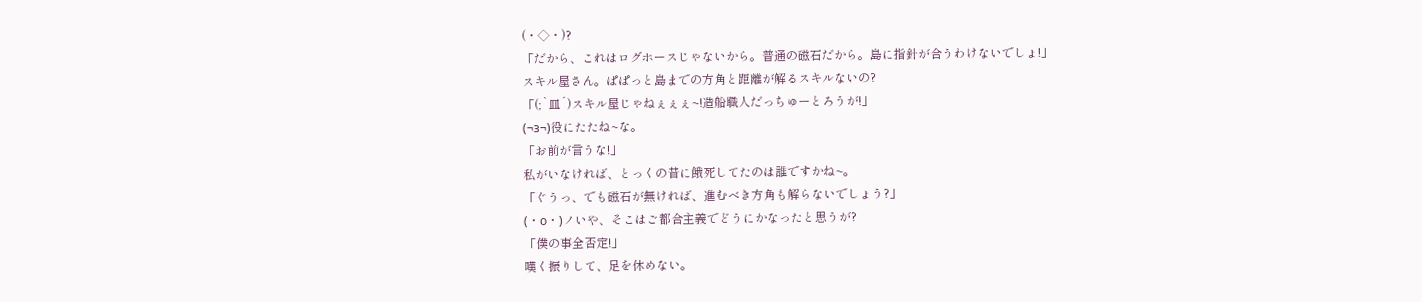(・◇・)?
「だから、これはログホースじゃないから。普通の磁石だから。島に指針が合うわけないでしょ!」
スキル屋さん。ぱぱっと島までの方角と距離が解るスキルないの?
「(;`皿´)スキル屋じゃねぇぇぇ~!造船職人だっちゅーとろうが!」
(¬з¬)役にたたね~な。
「お前が言うな!」
私がいなければ、とっくの昔に餓死してたのは誰ですかね~。
「ぐうっ、でも磁石が無ければ、進むべき方角も解らないでしょう?」
(・o・)ノいや、そこはご都合主義でどうにかなったと思うが?
「僕の事全否定!」
嘆く振りして、足を休めない。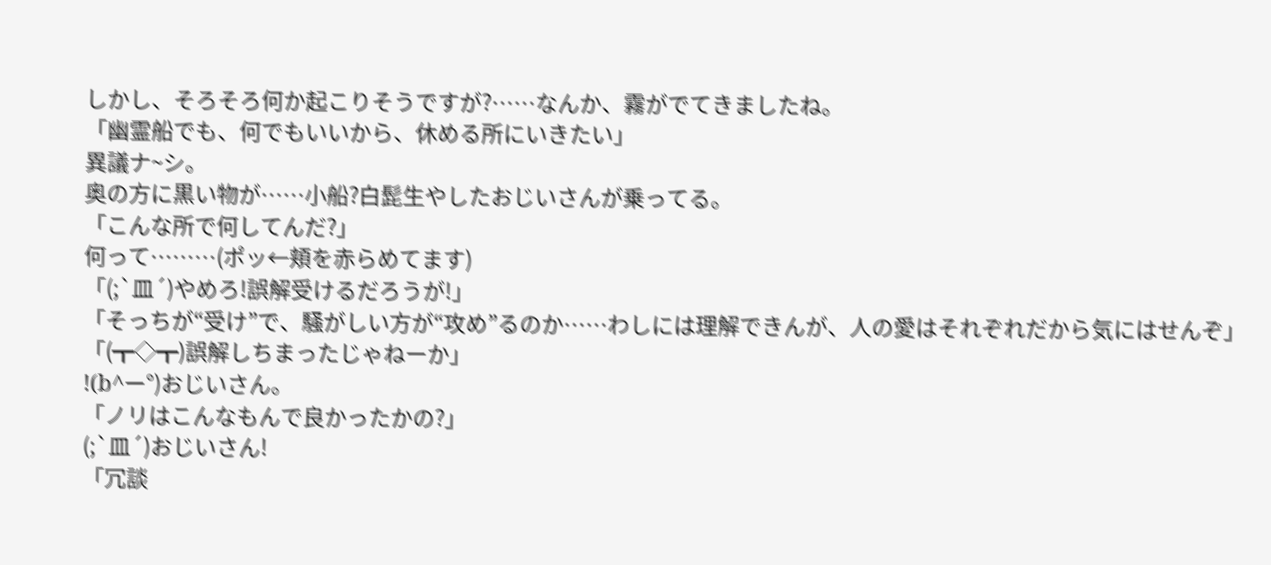しかし、そろそろ何か起こりそうですが?……なんか、霧がでてきましたね。
「幽霊船でも、何でもいいから、休める所にいきたい」
異議ナ~シ。
奥の方に黒い物が……小船?白髭生やしたおじいさんが乗ってる。
「こんな所で何してんだ?」
何って………(ポッ←頬を赤らめてます)
「(;`皿´)やめろ!誤解受けるだろうが!」
「そっちが“受け”で、騒がしい方が“攻め”るのか……わしには理解できんが、人の愛はそれぞれだから気にはせんぞ」
「(┳◇┳)誤解しちまったじゃねーか」
!(b^ー°)おじいさん。
「ノリはこんなもんで良かったかの?」
(;`皿´)おじいさん!
「冗談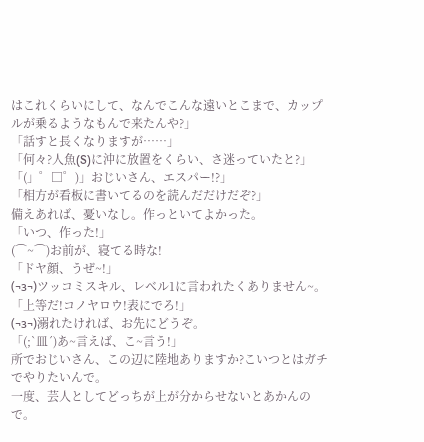はこれくらいにして、なんでこんな遠いとこまで、カップルが乗るようなもんで来たんや?」
「話すと長くなりますが……」
「何々?人魚(S)に沖に放置をくらい、さ迷っていたと?」
「(」゜□゜)」おじいさん、エスパー!?」
「相方が看板に書いてるのを読んだだけだぞ?」
備えあれば、憂いなし。作っといてよかった。
「いつ、作った!」
(⌒~⌒)お前が、寝てる時な!
「ドヤ顔、うぜ~!」
(¬з¬)ツッコミスキル、レベル1に言われたくありません~。
「上等だ!コノヤロウ!表にでろ!」
(¬з¬)溺れたければ、お先にどうぞ。
「(;`皿´)あ~言えば、こ~言う!」
所でおじいさん、この辺に陸地ありますか?こいつとはガチでやりたいんで。
一度、芸人としてどっちが上が分からせないとあかんので。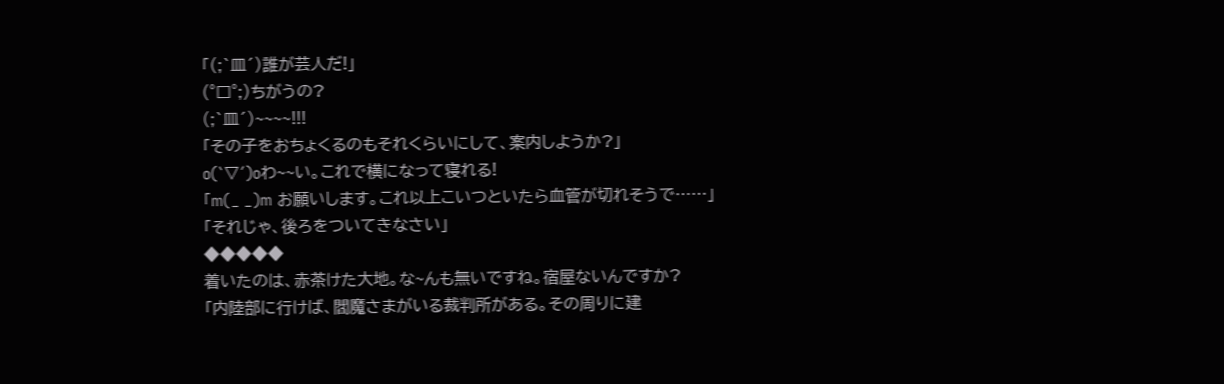「(;`皿´)誰が芸人だ!」
(°□°;)ちがうの?
(;`皿´)~~~~!!!
「その子をおちょくるのもそれくらいにして、案内しようか?」
o(`▽´)oわ~~い。これで横になって寝れる!
「m(_ _)m お願いします。これ以上こいつといたら血管が切れそうで……」
「それじゃ、後ろをついてきなさい」
◆◆◆◆◆
着いたのは、赤茶けた大地。な~んも無いですね。宿屋ないんですか?
「内陸部に行けば、閻魔さまがいる裁判所がある。その周りに建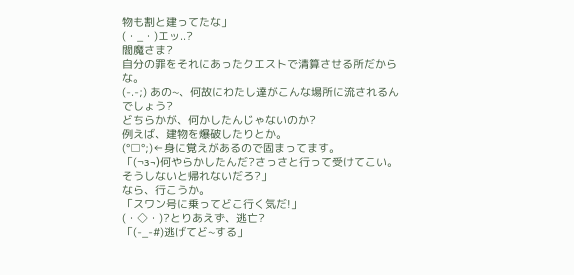物も割と建ってたな」
(・_・)エッ..?
閻魔さま?
自分の罪をそれにあったクエストで清算させる所だからな。
(-.-;) あの~、何故にわたし達がこんな場所に流されるんでしょう?
どちらかが、何かしたんじゃないのか?
例えば、建物を爆破したりとか。
(°□°;)←身に覚えがあるので固まってます。
「(¬з¬)何やらかしたんだ?さっさと行って受けてこい。そうしないと帰れないだろ?」
なら、行こうか。
「スワン号に乗ってどこ行く気だ!」
(・◇・)?とりあえず、逃亡?
「(-_-#)逃げてど~する」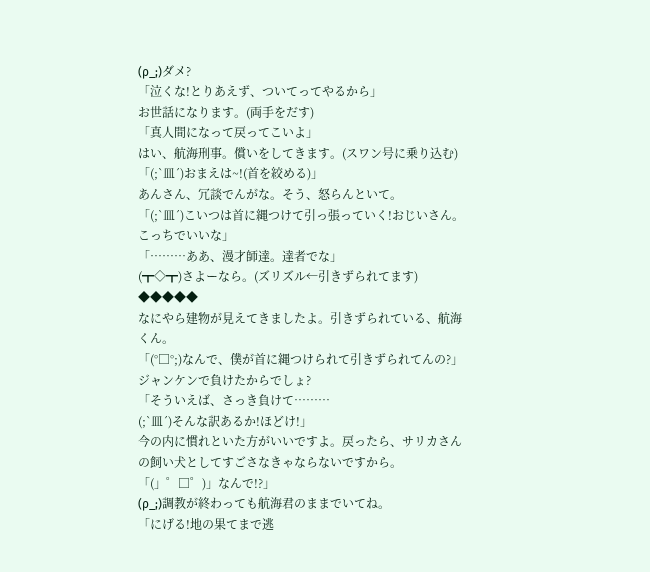(ρ_;)ダメ?
「泣くな!とりあえず、ついてってやるから」
お世話になります。(両手をだす)
「真人間になって戻ってこいよ」
はい、航海刑事。償いをしてきます。(スワン号に乗り込む)
「(;`皿´)おまえは~!(首を絞める)」
あんさん、冗談でんがな。そう、怒らんといて。
「(;`皿´)こいつは首に縄つけて引っ張っていく!おじいさん。こっちでいいな」
「………ああ、漫才師達。達者でな」
(┳◇┳)さよーなら。(ズリズル←引きずられてます)
◆◆◆◆◆
なにやら建物が見えてきましたよ。引きずられている、航海くん。
「(°□°;)なんで、僕が首に縄つけられて引きずられてんの?」
ジャンケンで負けたからでしょ?
「そういえば、さっき負けて………
(;`皿´)そんな訳あるか!ほどけ!」
今の内に慣れといた方がいいですよ。戻ったら、サリカさんの飼い犬としてすごさなきゃならないですから。
「(」゜□゜)」なんで!?」
(ρ_;)調教が終わっても航海君のままでいてね。
「にげる!地の果てまで逃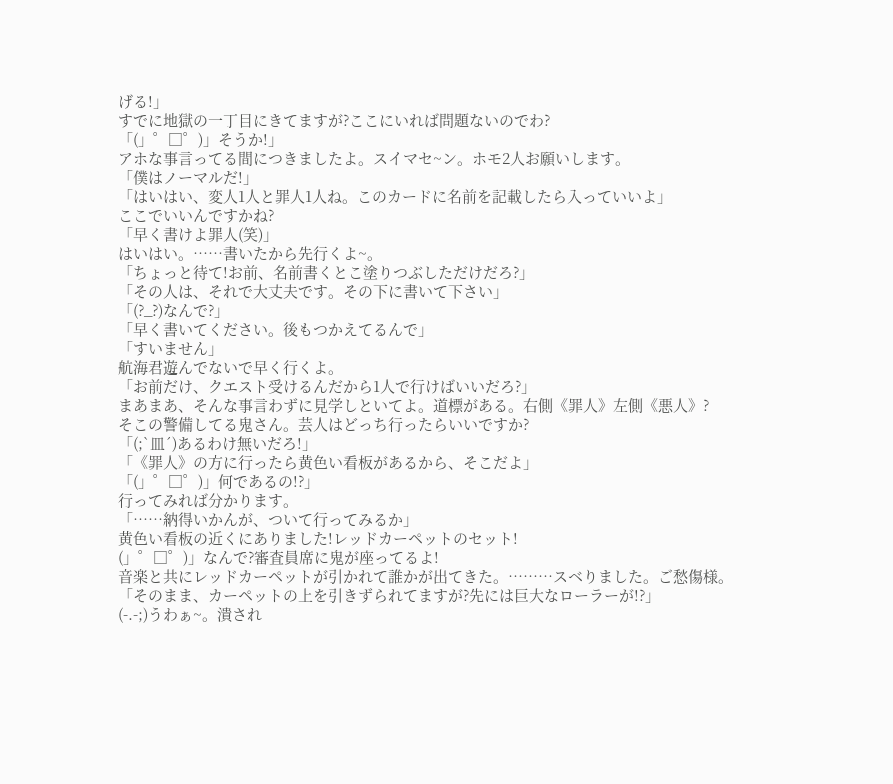げる!」
すでに地獄の一丁目にきてますが?ここにいれば問題ないのでわ?
「(」゜□゜)」そうか!」
アホな事言ってる間につきましたよ。スイマセ~ン。ホモ2人お願いします。
「僕はノーマルだ!」
「はいはい、変人1人と罪人1人ね。このカードに名前を記載したら入っていいよ」
ここでいいんですかね?
「早く書けよ罪人(笑)」
はいはい。……書いたから先行くよ~。
「ちょっと待て!お前、名前書くとこ塗りつぶしただけだろ?」
「その人は、それで大丈夫です。その下に書いて下さい」
「(?_?)なんで?」
「早く書いてください。後もつかえてるんで」
「すいません」
航海君遊んでないで早く行くよ。
「お前だけ、クエスト受けるんだから1人で行けばいいだろ?」
まあまあ、そんな事言わずに見学しといてよ。道標がある。右側《罪人》左側《悪人》?
そこの警備してる鬼さん。芸人はどっち行ったらいいですか?
「(;`皿´)あるわけ無いだろ!」
「《罪人》の方に行ったら黄色い看板があるから、そこだよ」
「(」゜□゜)」何であるの!?」
行ってみれば分かります。
「……納得いかんが、ついて行ってみるか」
黄色い看板の近くにありました!レッドカーペットのセット!
(」゜□゜)」なんで?審査員席に鬼が座ってるよ!
音楽と共にレッドカーペットが引かれて誰かが出てきた。………スベりました。ご愁傷様。
「そのまま、カーペットの上を引きずられてますが?先には巨大なローラーが!?」
(-.-;)うわぁ~。潰され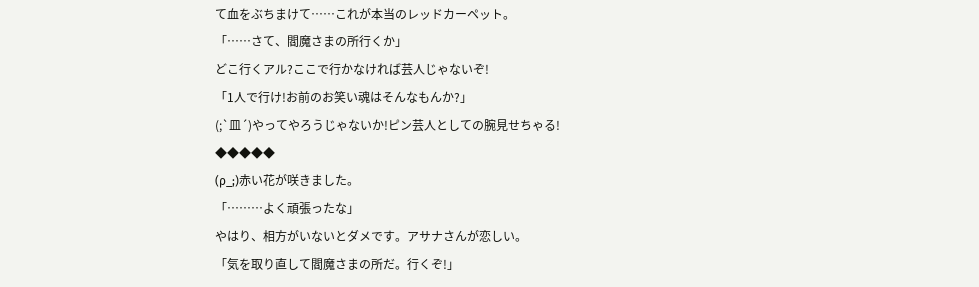て血をぶちまけて……これが本当のレッドカーペット。
「……さて、閻魔さまの所行くか」
どこ行くアル?ここで行かなければ芸人じゃないぞ!
「1人で行け!お前のお笑い魂はそんなもんか?」
(;`皿´)やってやろうじゃないか!ピン芸人としての腕見せちゃる!
◆◆◆◆◆
(ρ_;)赤い花が咲きました。
「………よく頑張ったな」
やはり、相方がいないとダメです。アサナさんが恋しい。
「気を取り直して閻魔さまの所だ。行くぞ!」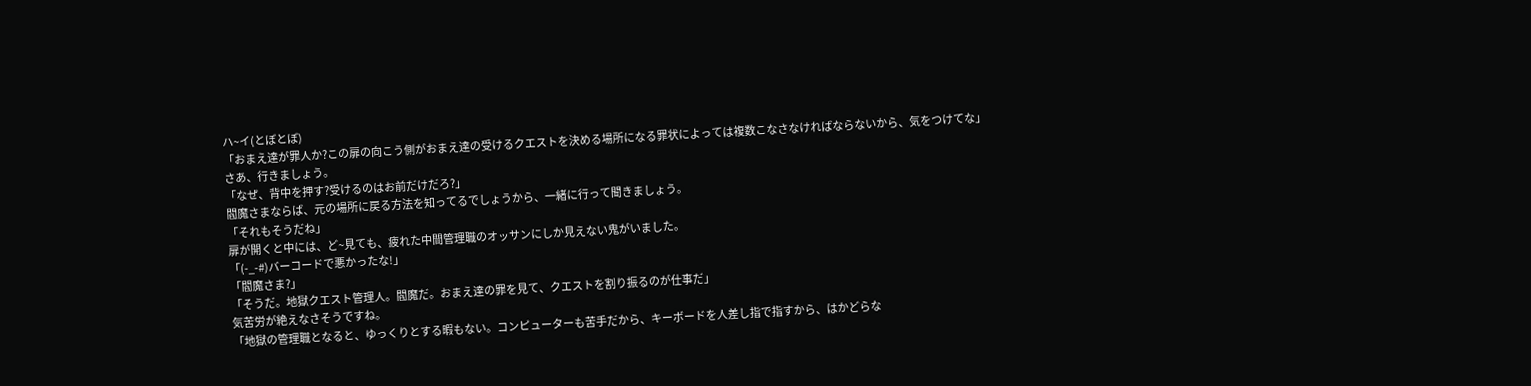ハ~イ(とぼとぼ)
「おまえ達が罪人か?この扉の向こう側がおまえ達の受けるクエストを決める場所になる罪状によっては複数こなさなければならないから、気をつけてな」
さあ、行きましょう。
「なぜ、背中を押す?受けるのはお前だけだろ?」
閻魔さまならば、元の場所に戻る方法を知ってるでしょうから、一緒に行って聞きましょう。
「それもそうだね」
扉が開くと中には、ど~見ても、疲れた中間管理職のオッサンにしか見えない鬼がいました。
「(-_-#)バーコードで悪かったな!」
「閻魔さま?」
「そうだ。地獄クエスト管理人。閻魔だ。おまえ達の罪を見て、クエストを割り振るのが仕事だ」
気苦労が絶えなさそうですね。
「地獄の管理職となると、ゆっくりとする暇もない。コンピューターも苦手だから、キーボードを人差し指で指すから、はかどらな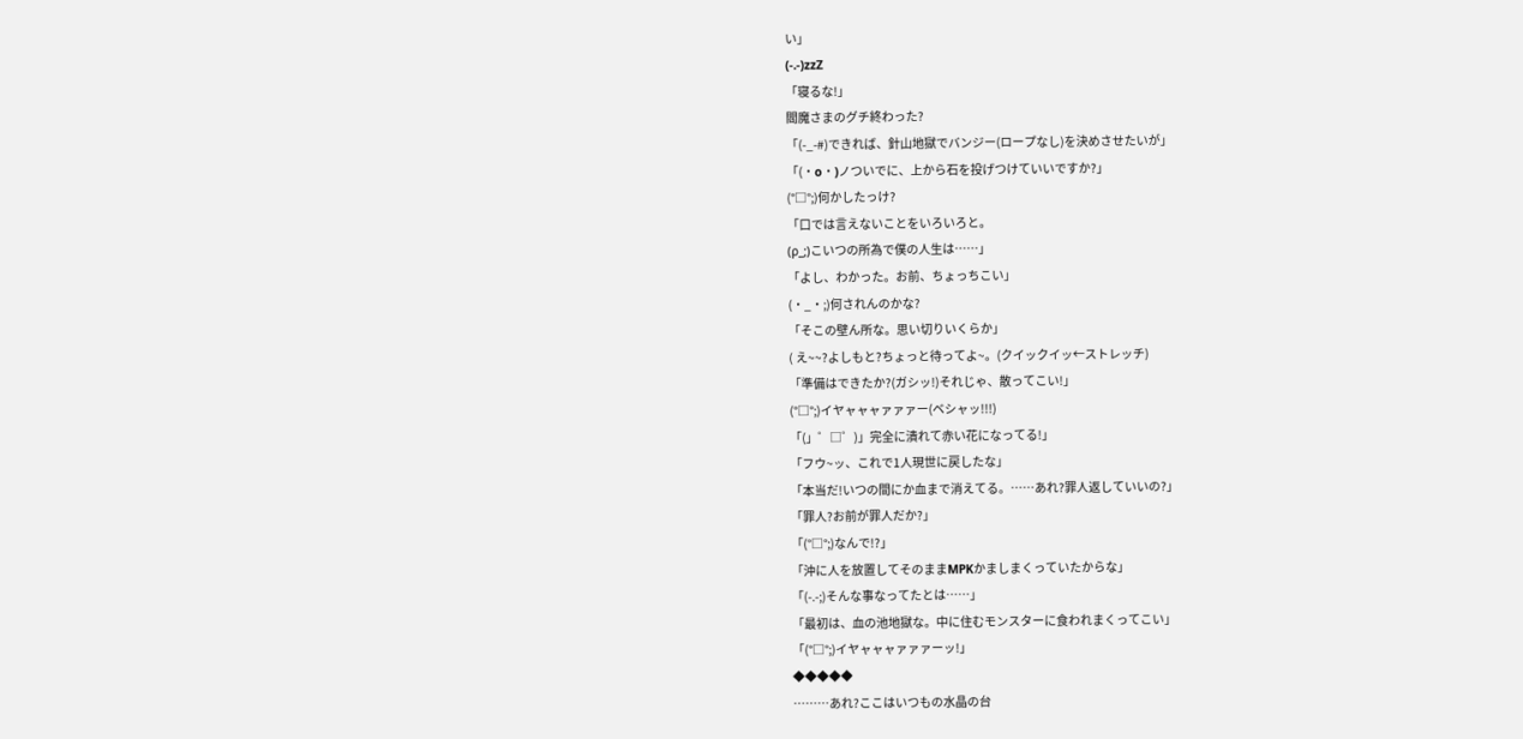い」
(-.-)zzZ
「寝るな!」
閻魔さまのグチ終わった?
「(-_-#)できれば、針山地獄でバンジー(ロープなし)を決めさせたいが」
「(・o・)ノついでに、上から石を投げつけていいですか?」
(°□°;)何かしたっけ?
「口では言えないことをいろいろと。
(ρ_;)こいつの所為で僕の人生は……」
「よし、わかった。お前、ちょっちこい」
(・_・;)何されんのかな?
「そこの壁ん所な。思い切りいくらか」
( え~~?よしもと?ちょっと待ってよ~。(クイックイッ←ストレッチ)
「準備はできたか?(ガシッ!)それじゃ、散ってこい!」
(°□°;)イヤャャャァァァー(ベシャッ!!!)
「(」゜□゜)」完全に潰れて赤い花になってる!」
「フウ~ッ、これで1人現世に戻したな」
「本当だ!いつの間にか血まで消えてる。……あれ?罪人返していいの?」
「罪人?お前が罪人だか?」
「(°□°;)なんで!?」
「沖に人を放置してそのままMPKかましまくっていたからな」
「(-.-;)そんな事なってたとは……」
「最初は、血の池地獄な。中に住むモンスターに食われまくってこい」
「(°□°;)イヤャャャァァァーッ!」
◆◆◆◆◆
………あれ?ここはいつもの水晶の台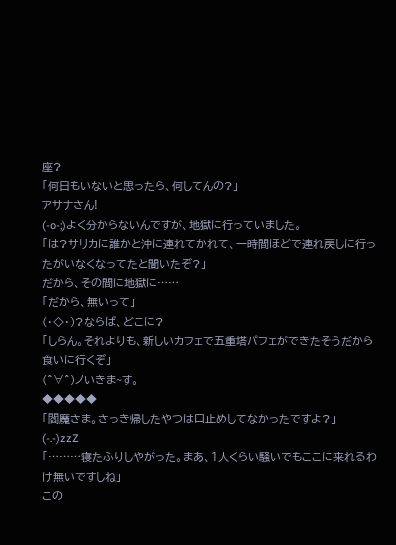座?
「何日もいないと思ったら、何してんの?」
アサナさん!
(-o-;)よく分からないんですが、地獄に行っていました。
「は?サリカに誰かと沖に連れてかれて、一時間ほどで連れ戻しに行ったがいなくなってたと聞いたぞ?」
だから、その間に地獄に……
「だから、無いって」
(・◇・)?ならば、どこに?
「しらん。それよりも、新しいカフェで五重塔パフェができたそうだから食いに行くぞ」
(^∀^)ノいきま~す。
◆◆◆◆◆
「閻魔さま。さっき帰したやつは口止めしてなかったですよ?」
(-.-)zzZ
「………寝たふりしやがった。まあ、1人くらい騒いでもここに来れるわけ無いですしね」
この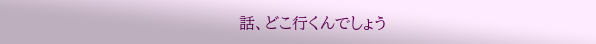話、どこ行くんでしょう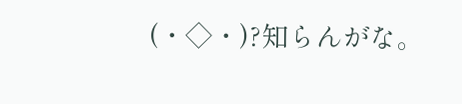(・◇・)?知らんがな。